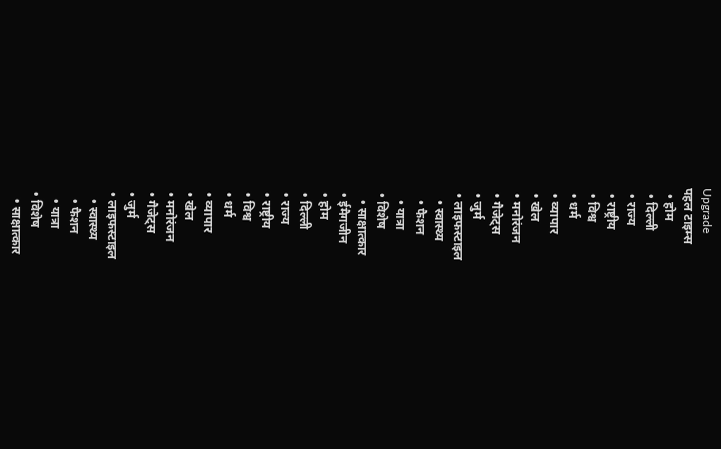Upgrade
पहल टाइम्स
  • होम
  • दिल्ली
  • राज्य
  • राष्ट्रीय
  • विश्व
  • धर्म
  • व्यापार
  • खेल
  • मनोरंजन
  • गैजेट्स
  • जुर्म
  • लाइफस्टाइल
    • स्वास्थ्य
    • फैशन
    • यात्रा
  • विशेष
    • साक्षात्कार
  • ईमैगजीन
  • होम
  • दिल्ली
  • राज्य
  • राष्ट्रीय
  • विश्व
  • धर्म
  • व्यापार
  • खेल
  • मनोरंजन
  • गैजेट्स
  • जुर्म
  • लाइफस्टाइल
    • स्वास्थ्य
    • फैशन
    • यात्रा
  • विशेष
    • साक्षात्कार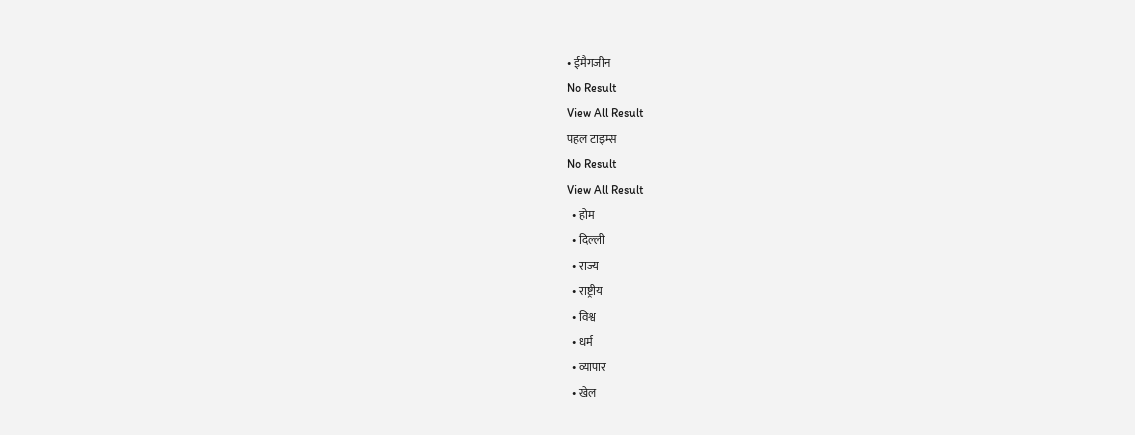• ईमैगजीन
No Result
View All Result
पहल टाइम्स
No Result
View All Result
  • होम
  • दिल्ली
  • राज्य
  • राष्ट्रीय
  • विश्व
  • धर्म
  • व्यापार
  • खेल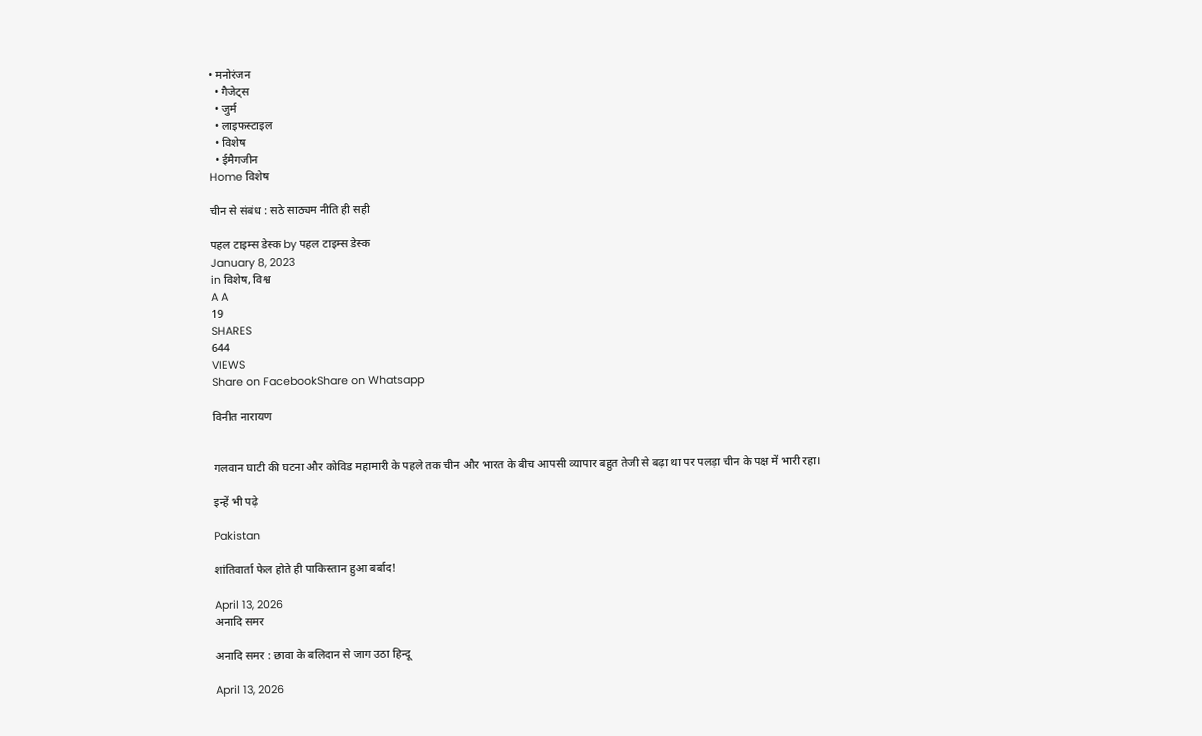• मनोरंजन
  • गैजेट्स
  • जुर्म
  • लाइफस्टाइल
  • विशेष
  • ईमैगजीन
Home विशेष

चीन से संबंध : सठे साठ्यम नीति ही सही

पहल टाइम्स डेस्क by पहल टाइम्स डेस्क
January 8, 2023
in विशेष, विश्व
A A
19
SHARES
644
VIEWS
Share on FacebookShare on Whatsapp

विनीत नारायण


गलवान घाटी की घटना और कोविड महामारी के पहले तक चीन और भारत के बीच आपसी व्यापार बहुत तेजी से बढ़ा था पर पलड़ा चीन के पक्ष में भारी रहा।

इन्हें भी पढ़े

Pakistan

शांतिवार्ता फेल होते ही पाकिस्तान हुआ बर्बाद!

April 13, 2026
अनादि समर

अनादि समर : छावा के बलिदान से जाग उठा हिन्दू

April 13, 2026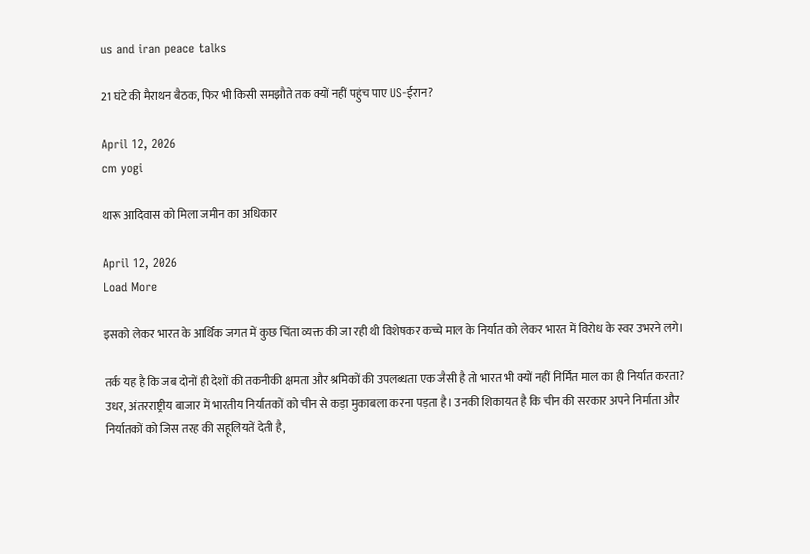us and iran peace talks

21 घंटे की मैराथन बैठक, फिर भी किसी समझौते तक क्यों नहीं पहुंच पाए US-ईरान?

April 12, 2026
cm yogi

थारू आदिवास को मिला जमीन का अधिकार

April 12, 2026
Load More

इसको लेकर भारत के आर्थिक जगत में कुछ चिंता व्यक्त की जा रही थी विशेषकर कच्चे माल के निर्यात को लेकर भारत में विरोध के स्वर उभरने लगे।

तर्क यह है कि जब दोनों ही देशों की तकनीकी क्षमता और श्रमिकों की उपलब्धता एक जैसी है तो भारत भी क्यों नहीं निर्मिंत माल का ही निर्यात करता? उधर, अंतरराष्ट्रीय बाजार में भारतीय निर्यातकों को चीन से कड़ा मुकाबला करना पड़ता है। उनकी शिकायत है कि चीन की सरकार अपने निर्माता और निर्यातकों को जिस तरह की सहूलियतें देती है,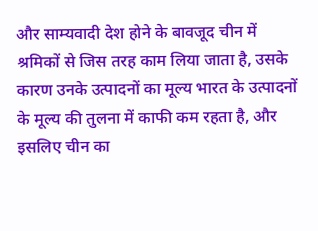और साम्यवादी देश होने के बावजूद चीन में श्रमिकों से जिस तरह काम लिया जाता है, उसके कारण उनके उत्पादनों का मूल्य भारत के उत्पादनों के मूल्य की तुलना में काफी कम रहता है, और इसलिए चीन का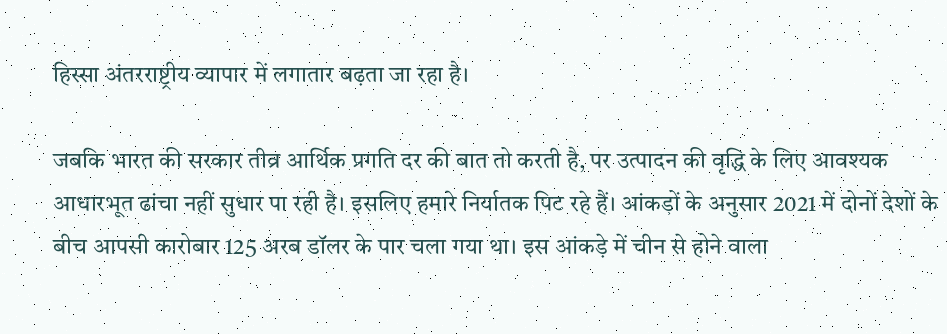हिस्सा अंतरराष्ट्रीय व्यापार में लगातार बढ़ता जा रहा है।

जबकि भारत की सरकार तीव्र आर्थिक प्रगति दर की बात तो करती है, पर उत्पादन की वृद्धि के लिए आवश्यक आधारभूत ढांचा नहीं सुधार पा रही है। इसलिए हमारे निर्यातक पिट रहे हैं। आंकड़ों के अनुसार 2021 में दोनों देशों के बीच आपसी कारोबार 125 अरब डॉलर के पार चला गया था। इस आंकड़े में चीन से होने वाला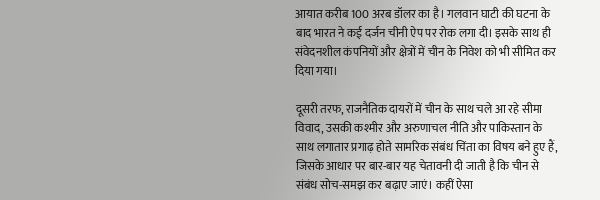आयात करीब 100 अरब डॉलर का है। गलवान घाटी की घटना के बाद भारत ने कई दर्जन चीनी ऐप पर रोक लगा दी। इसके साथ ही संवेदनशील कंपनियों और क्षेत्रों में चीन के निवेश को भी सीमित कर दिया गया।

दूसरी तरफ, राजनैतिक दायरों में चीन के साथ चले आ रहे सीमा विवाद, उसकी कश्मीर और अरुणाचल नीति और पाकिस्तान के साथ लगातार प्रगाढ़ होते सामरिक संबंध चिंता का विषय बने हुए हैं, जिसके आधार पर बार-बार यह चेतावनी दी जाती है कि चीन से संबंध सोच-समझ कर बढ़ाए जाएं। कहीं ऐसा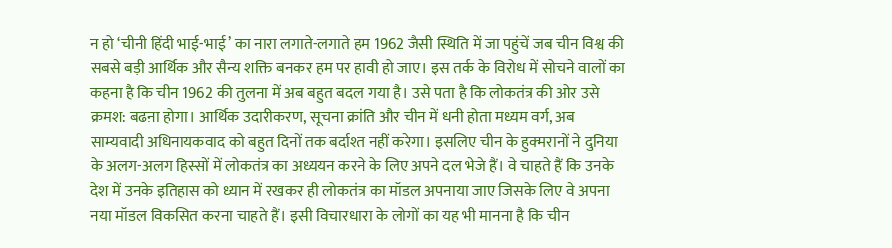न हो ‘चीनी हिंदी भाई-भाई’ का नारा लगाते-लगाते हम 1962 जैसी स्थिति में जा पहुंचें जब चीन विश्व की सबसे बड़ी आर्थिक और सैन्य शक्ति बनकर हम पर हावी हो जाए। इस तर्क के विरोध में सोचने वालों का कहना है कि चीन 1962 की तुलना में अब बहुत बदल गया है। उसे पता है कि लोकतंत्र की ओर उसे क्रमश: बढऩा होगा। आर्थिक उदारीकरण, सूचना क्रांति और चीन में धनी होता मध्यम वर्ग, अब साम्यवादी अधिनायकवाद को बहुत दिनों तक बर्दाश्त नहीं करेगा। इसलिए चीन के हुक्मरानों ने दुनिया के अलग-अलग हिस्सों में लोकतंत्र का अध्ययन करने के लिए अपने दल भेजे हैं। वे चाहते हैं कि उनके देश में उनके इतिहास को ध्यान में रखकर ही लोकतंत्र का मॉडल अपनाया जाए जिसके लिए वे अपना नया मॉडल विकसित करना चाहते हैं। इसी विचारधारा के लोगों का यह भी मानना है कि चीन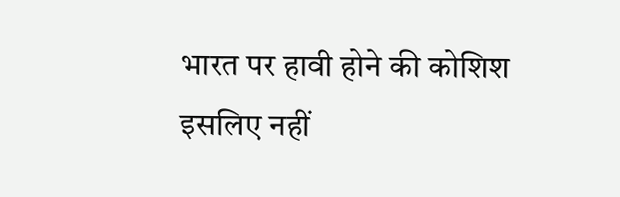भारत पर हावी होने की कोशिश इसलिए नहीं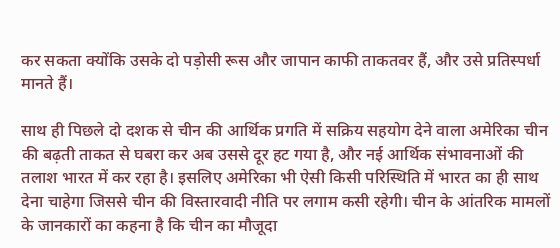कर सकता क्योंकि उसके दो पड़ोसी रूस और जापान काफी ताकतवर हैं, और उसे प्रतिस्पर्धा मानते हैं।

साथ ही पिछले दो दशक से चीन की आर्थिक प्रगति में सक्रिय सहयोग देने वाला अमेरिका चीन की बढ़ती ताकत से घबरा कर अब उससे दूर हट गया है, और नई आर्थिक संभावनाओं की तलाश भारत में कर रहा है। इसलिए अमेरिका भी ऐसी किसी परिस्थिति में भारत का ही साथ देना चाहेगा जिससे चीन की विस्तारवादी नीति पर लगाम कसी रहेगी। चीन के आंतरिक मामलों के जानकारों का कहना है कि चीन का मौजूदा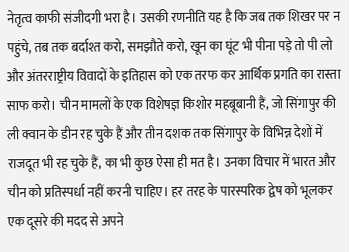नेतृत्व काफी संजीदगी भरा है। उसकी रणनीति यह है कि जब तक शिखर पर न पहुंचे, तब तक बर्दाश्त करो, समझौते करो, खून का घूंट भी पीना पड़े तो पी लो और अंतरराष्ट्रीय विवादों के इतिहास को एक तरफ कर आर्थिक प्रगति का रास्ता साफ करो। चीन मामलों के एक विशेषज्ञ किशोर महबूबानी हैं, जो सिंगापुर की ली क्वान के डीन रह चुके हैं और तीन दशक तक सिंगापुर के विभिन्न देशों में राजदूत भी रह चुके हैं, का भी कुछ ऐसा ही मत है। उनका विचार में भारत और चीन को प्रतिस्पर्धा नहीं करनी चाहिए। हर तरह के पारस्परिक द्वेष को भूलकर एक दूसरे की मदद से अपने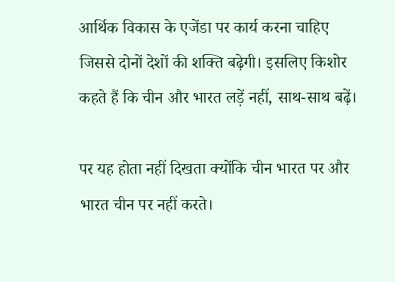आर्थिक विकास के एजेंडा पर कार्य करना चाहिए जिससे दोनों देशों की शक्ति बढ़ेगी। इसलिए किशोर कहते हैं कि चीन और भारत लड़ें नहीं, साथ-साथ बढ़ें।

पर यह होता नहीं दिखता क्योंकि चीन भारत पर और भारत चीन पर नहीं करते।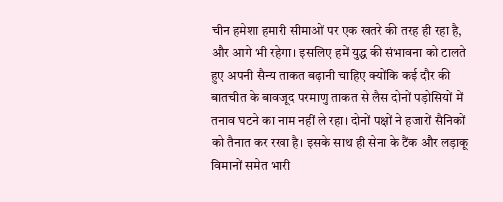चीन हमेशा हमारी सीमाओं पर एक खतरे की तरह ही रहा है, और आगे भी रहेगा। इसलिए हमें युद्ध की संभावना को टालते हुए अपनी सैन्य ताकत बढ़ानी चाहिए क्योंकि कई दौर की बातचीत के बावजूद परमाणु ताकत से लैस दोनों पड़ोसियों में तनाव घटने का नाम नहीं ले रहा। दोनों पक्षों ने हजारों सैनिकों को तैनात कर रखा है। इसके साथ ही सेना के टैंक और लड़ाकू विमानों समेत भारी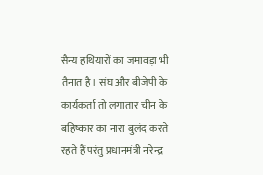सैन्य हथियारों का जमावड़ा भी तैनात है। संघ और बीजेपी के कार्यकर्ता तो लगातार चीन के बहिष्कार का नारा बुलंद करते रहते हैं परंतु प्रधानमंत्री नरेन्द्र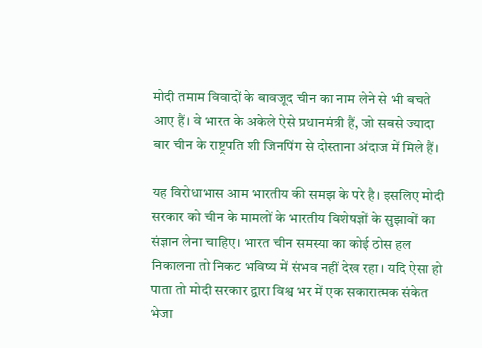मोदी तमाम विवादों के बावजूद चीन का नाम लेने से भी बचते आए हैं। वे भारत के अकेले ऐसे प्रधानमंत्री हैं, जो सबसे ज्यादा बार चीन के राष्ट्रपति शी जिनपिंग से दोस्ताना अंदाज में मिले हैं।

यह विरोधाभास आम भारतीय की समझ के परे है। इसलिए मोदी सरकार को चीन के मामलों के भारतीय विशेषज्ञों के सुझावों का संज्ञान लेना चाहिए। भारत चीन समस्या का कोई ठोस हल निकालना तो निकट भविष्य में संभव नहीं देख रहा। यदि ऐसा हो पाता तो मोदी सरकार द्वारा विश्व भर में एक सकारात्मक संकेत भेजा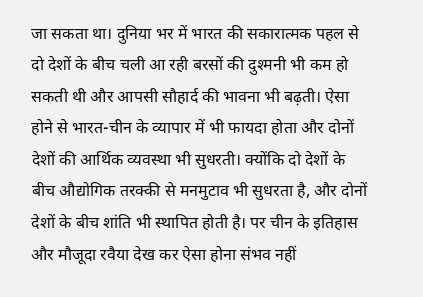जा सकता था। दुनिया भर में भारत की सकारात्मक पहल से दो देशों के बीच चली आ रही बरसों की दुश्मनी भी कम हो सकती थी और आपसी सौहार्द की भावना भी बढ़ती। ऐसा होने से भारत-चीन के व्यापार में भी फायदा होता और दोनों देशों की आर्थिक व्यवस्था भी सुधरती। क्योंकि दो देशों के बीच औद्योगिक तरक्की से मनमुटाव भी सुधरता है, और दोनों देशों के बीच शांति भी स्थापित होती है। पर चीन के इतिहास और मौजूदा रवैया देख कर ऐसा होना संभव नहीं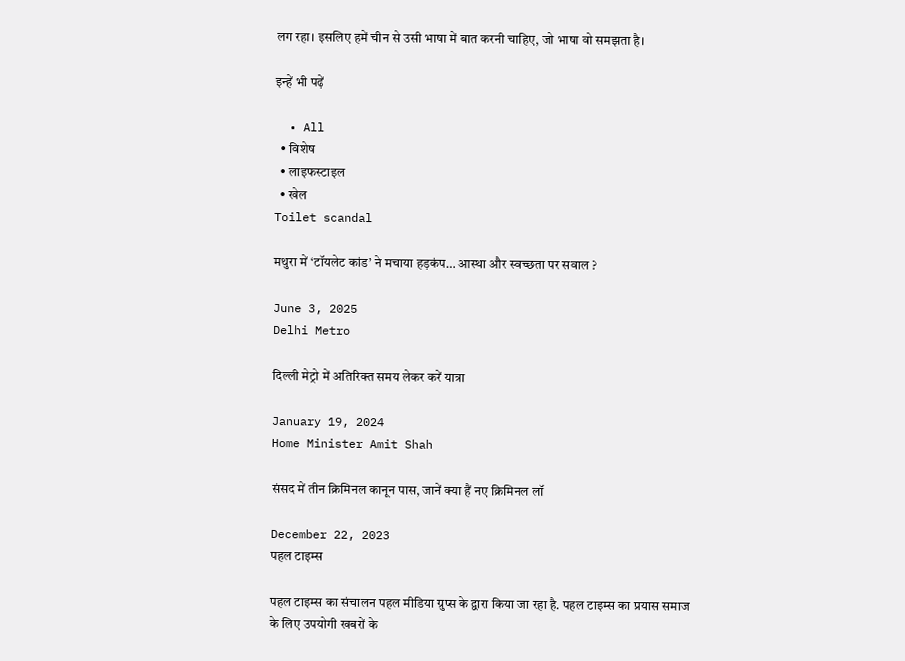लग रहा। इसलिए हमें चीन से उसी भाषा में बात करनी चाहिए, जो भाषा वो समझता है।

इन्हें भी पढ़ें

  • All
  • विशेष
  • लाइफस्टाइल
  • खेल
Toilet scandal

मथुरा में ‘टॉयलेट कांड’ ने मचाया हड़कंप… आस्था और स्वच्छता पर सवाल ?

June 3, 2025
Delhi Metro

दिल्ली मेट्रो में अतिरिक्त समय लेकर करें यात्रा

January 19, 2024
Home Minister Amit Shah

संसद में तीन क्रिमिनल कानून पास, जानें क्या हैं नए क्रिमिनल लॉ

December 22, 2023
पहल टाइम्स

पहल टाइम्स का संचालन पहल मीडिया ग्रुप्स के द्वारा किया जा रहा है. पहल टाइम्स का प्रयास समाज के लिए उपयोगी खबरों के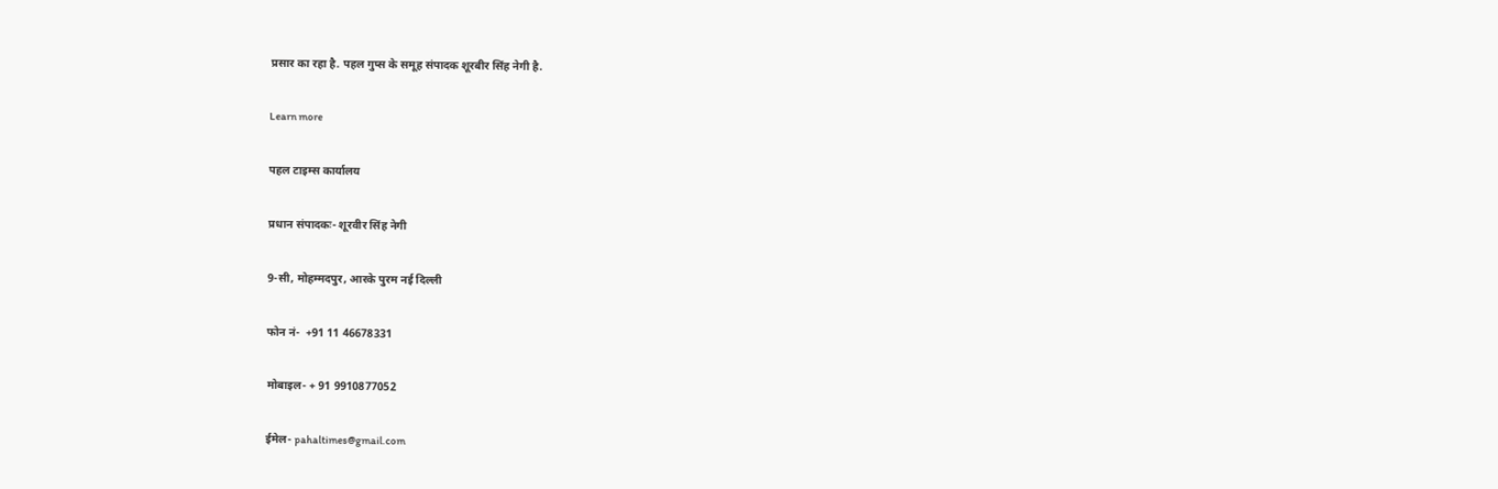प्रसार का रहा है. पहल गुप्स के समूह संपादक शूरबीर सिंह नेगी है.

Learn more

पहल टाइम्स कार्यालय

प्रधान संपादकः- शूरवीर सिंह नेगी

9-सी, मोहम्मदपुर, आरके पुरम नई दिल्ली

फोन नं-  +91 11 46678331

मोबाइल- + 91 9910877052

ईमेल- pahaltimes@gmail.com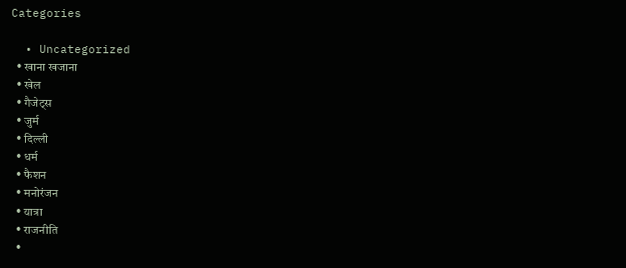Categories

  • Uncategorized
  • खाना खजाना
  • खेल
  • गैजेट्स
  • जुर्म
  • दिल्ली
  • धर्म
  • फैशन
  • मनोरंजन
  • यात्रा
  • राजनीति
  •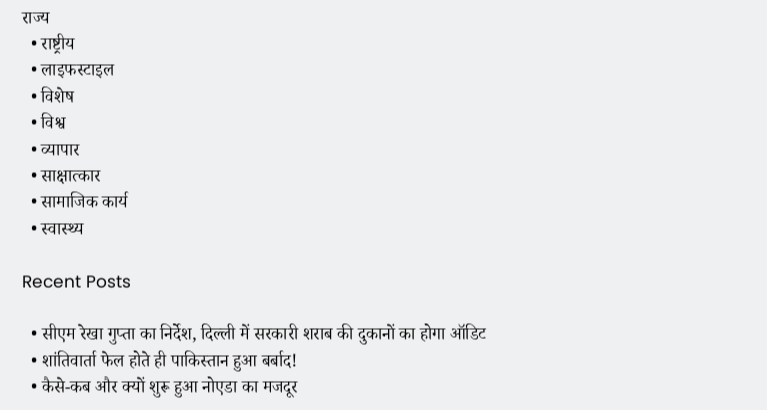राज्य
  • राष्ट्रीय
  • लाइफस्टाइल
  • विशेष
  • विश्व
  • व्यापार
  • साक्षात्कार
  • सामाजिक कार्य
  • स्वास्थ्य

Recent Posts

  • सीएम रेखा गुप्ता का निर्देश, दिल्ली में सरकारी शराब की दुकानों का होगा ऑडिट
  • शांतिवार्ता फेल होते ही पाकिस्तान हुआ बर्बाद!
  • कैसे-कब और क्यों शुरू हुआ नोएडा का मजदूर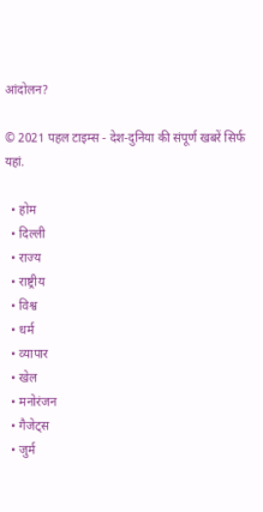आंदोलन?

© 2021 पहल टाइम्स - देश-दुनिया की संपूर्ण खबरें सिर्फ यहां.

  • होम
  • दिल्ली
  • राज्य
  • राष्ट्रीय
  • विश्व
  • धर्म
  • व्यापार
  • खेल
  • मनोरंजन
  • गैजेट्स
  • जुर्म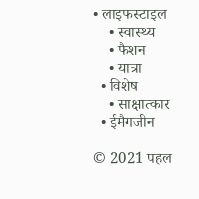• लाइफस्टाइल
    • स्वास्थ्य
    • फैशन
    • यात्रा
  • विशेष
    • साक्षात्कार
  • ईमैगजीन

© 2021 पहल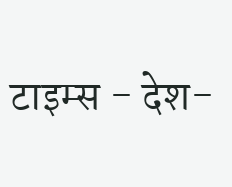टाइम्स - देश-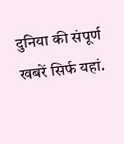दुनिया की संपूर्ण खबरें सिर्फ यहां.